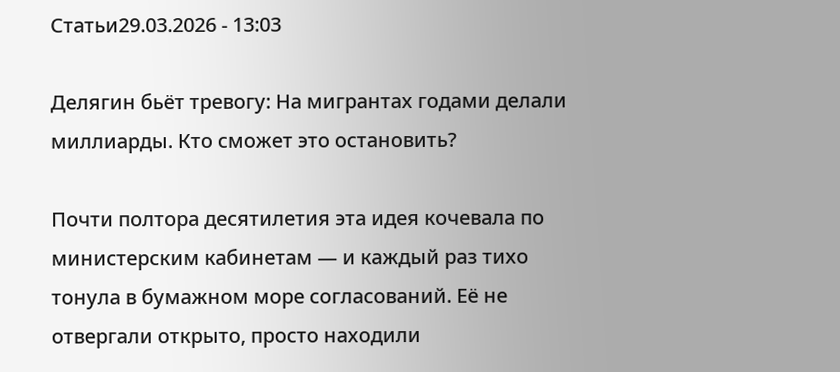Статьи29.03.2026 - 13:03

Делягин бьёт тревогу: На мигрантах годами делали миллиарды. Кто сможет это остановить?

Почти полтора десятилетия эта идея кочевала по министерским кабинетам — и каждый раз тихо тонула в бумажном море согласований. Её не отвергали открыто, просто находили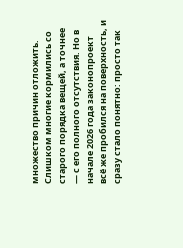множество причин отложить. Слишком многие кормились со старого порядка вещей, а точнее — с его полного отсутствия. Но в начале 2026 года законопроект всё же пробился на поверхность, и сразу стало понятно: просто так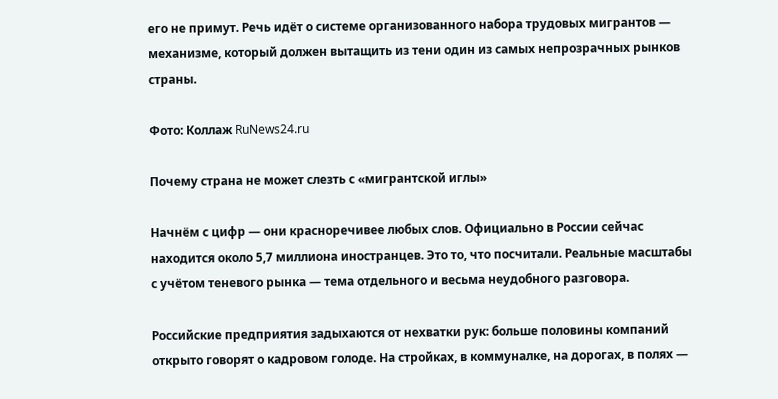его не примут. Речь идёт о системе организованного набора трудовых мигрантов — механизме, который должен вытащить из тени один из самых непрозрачных рынков страны.

Фото: Коллаж RuNews24.ru

Почему страна не может слезть с «мигрантской иглы»

Начнём с цифр — они красноречивее любых слов. Официально в России сейчас находится около 5,7 миллиона иностранцев. Это то, что посчитали. Реальные масштабы с учётом теневого рынка — тема отдельного и весьма неудобного разговора.

Российские предприятия задыхаются от нехватки рук: больше половины компаний открыто говорят о кадровом голоде. На стройках, в коммуналке, на дорогах, в полях —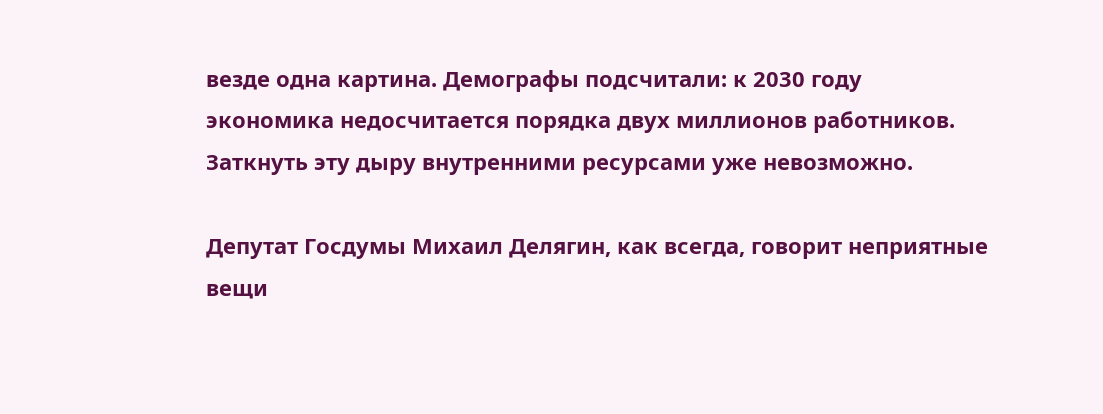везде одна картина. Демографы подсчитали: к 2030 году экономика недосчитается порядка двух миллионов работников. Заткнуть эту дыру внутренними ресурсами уже невозможно.

Депутат Госдумы Михаил Делягин, как всегда, говорит неприятные вещи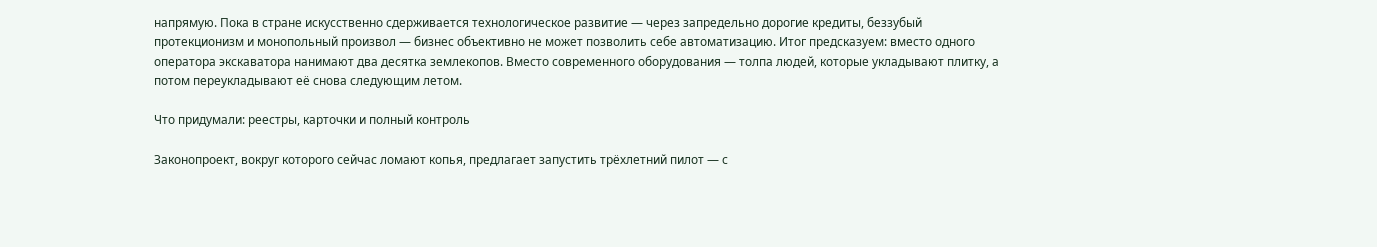напрямую. Пока в стране искусственно сдерживается технологическое развитие — через запредельно дорогие кредиты, беззубый протекционизм и монопольный произвол — бизнес объективно не может позволить себе автоматизацию. Итог предсказуем: вместо одного оператора экскаватора нанимают два десятка землекопов. Вместо современного оборудования — толпа людей, которые укладывают плитку, а потом переукладывают её снова следующим летом.

Что придумали: реестры, карточки и полный контроль

Законопроект, вокруг которого сейчас ломают копья, предлагает запустить трёхлетний пилот — с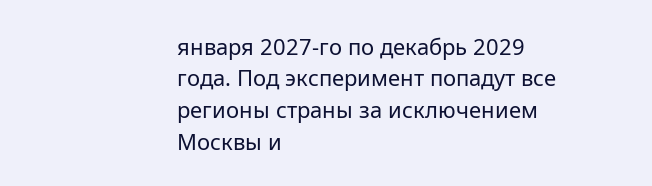января 2027-го по декабрь 2029 года. Под эксперимент попадут все регионы страны за исключением Москвы и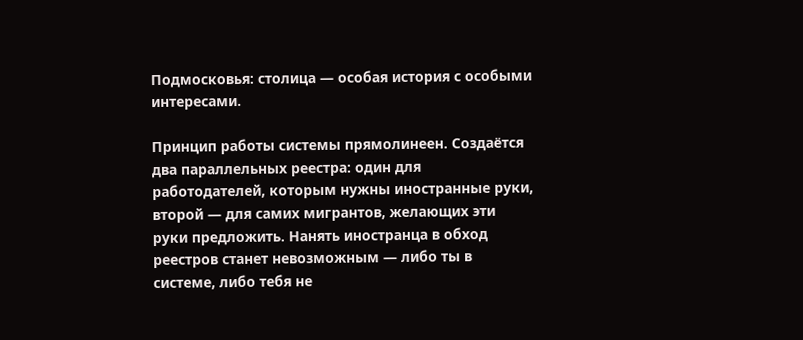Подмосковья: столица — особая история с особыми интересами.

Принцип работы системы прямолинеен. Создаётся два параллельных реестра: один для работодателей, которым нужны иностранные руки, второй — для самих мигрантов, желающих эти руки предложить. Нанять иностранца в обход реестров станет невозможным — либо ты в системе, либо тебя не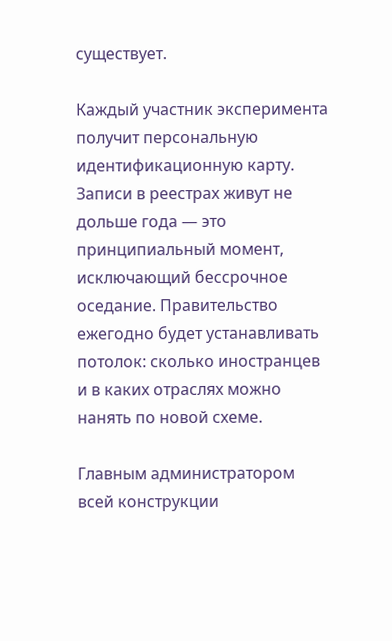существует.

Каждый участник эксперимента получит персональную идентификационную карту. Записи в реестрах живут не дольше года — это принципиальный момент, исключающий бессрочное оседание. Правительство ежегодно будет устанавливать потолок: сколько иностранцев и в каких отраслях можно нанять по новой схеме.

Главным администратором всей конструкции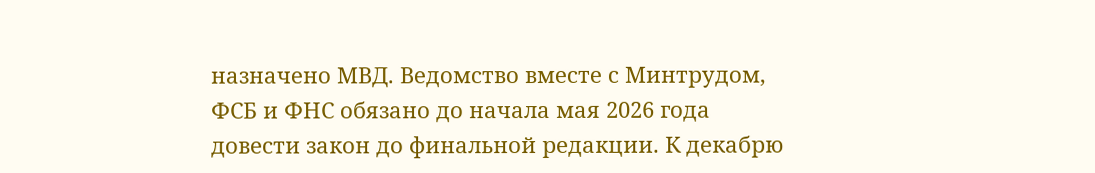назначено МВД. Ведомство вместе с Минтрудом, ФСБ и ФНС обязано до начала мая 2026 года довести закон до финальной редакции. К декабрю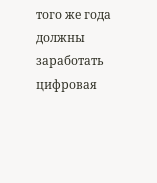того же года должны заработать цифровая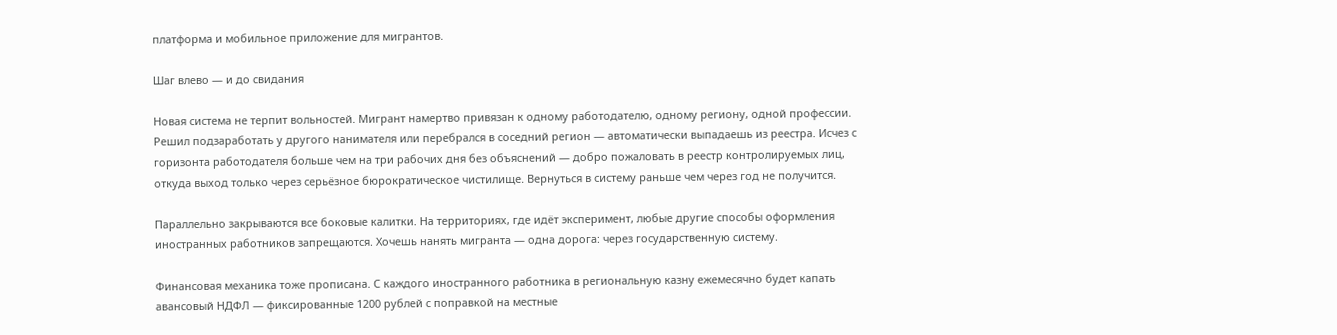платформа и мобильное приложение для мигрантов.

Шаг влево — и до свидания

Новая система не терпит вольностей. Мигрант намертво привязан к одному работодателю, одному региону, одной профессии. Решил подзаработать у другого нанимателя или перебрался в соседний регион — автоматически выпадаешь из реестра. Исчез с горизонта работодателя больше чем на три рабочих дня без объяснений — добро пожаловать в реестр контролируемых лиц, откуда выход только через серьёзное бюрократическое чистилище. Вернуться в систему раньше чем через год не получится.

Параллельно закрываются все боковые калитки. На территориях, где идёт эксперимент, любые другие способы оформления иностранных работников запрещаются. Хочешь нанять мигранта — одна дорога: через государственную систему.

Финансовая механика тоже прописана. С каждого иностранного работника в региональную казну ежемесячно будет капать авансовый НДФЛ — фиксированные 1200 рублей с поправкой на местные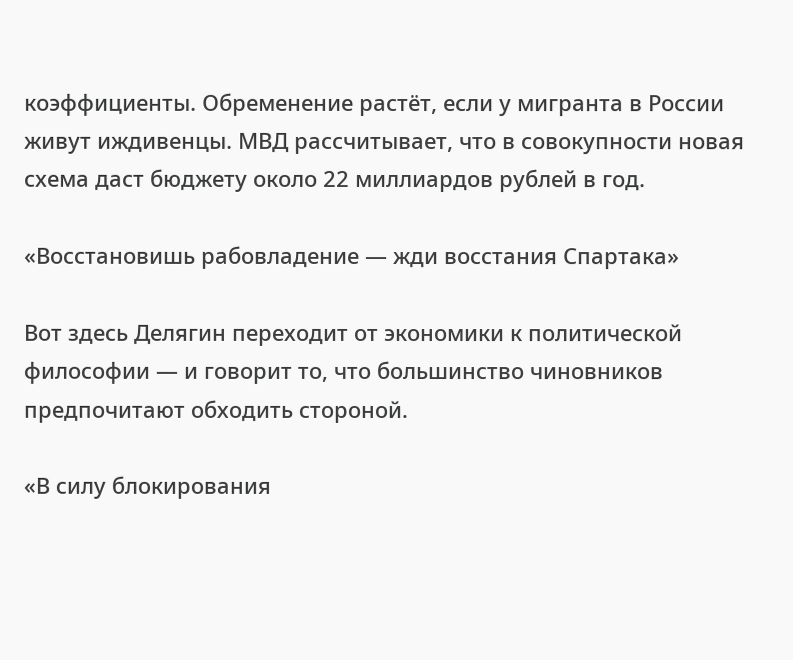коэффициенты. Обременение растёт, если у мигранта в России живут иждивенцы. МВД рассчитывает, что в совокупности новая схема даст бюджету около 22 миллиардов рублей в год.

«Восстановишь рабовладение — жди восстания Спартака»

Вот здесь Делягин переходит от экономики к политической философии — и говорит то, что большинство чиновников предпочитают обходить стороной.

«В силу блокирования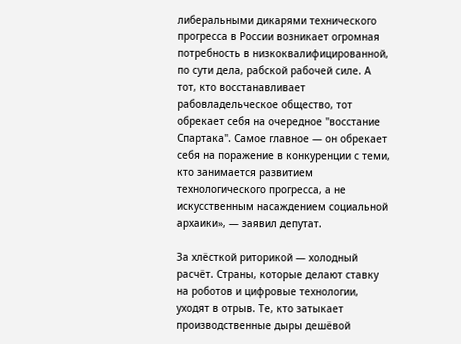либеральными дикарями технического прогресса в России возникает огромная потребность в низкоквалифицированной, по сути дела, рабской рабочей силе. А тот, кто восстанавливает рабовладельческое общество, тот обрекает себя на очередное "восстание Спартака". Самое главное — он обрекает себя на поражение в конкуренции с теми, кто занимается развитием технологического прогресса, а не искусственным насаждением социальной архаики», — заявил депутат.

За хлёсткой риторикой — холодный расчёт. Страны, которые делают ставку на роботов и цифровые технологии, уходят в отрыв. Те, кто затыкает производственные дыры дешёвой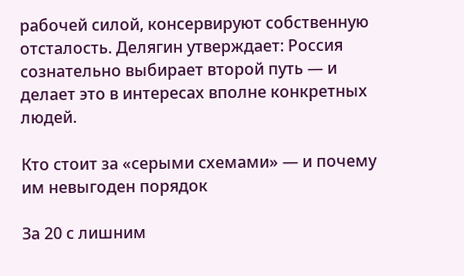рабочей силой, консервируют собственную отсталость. Делягин утверждает: Россия сознательно выбирает второй путь — и делает это в интересах вполне конкретных людей.

Кто стоит за «серыми схемами» — и почему им невыгоден порядок

За 20 с лишним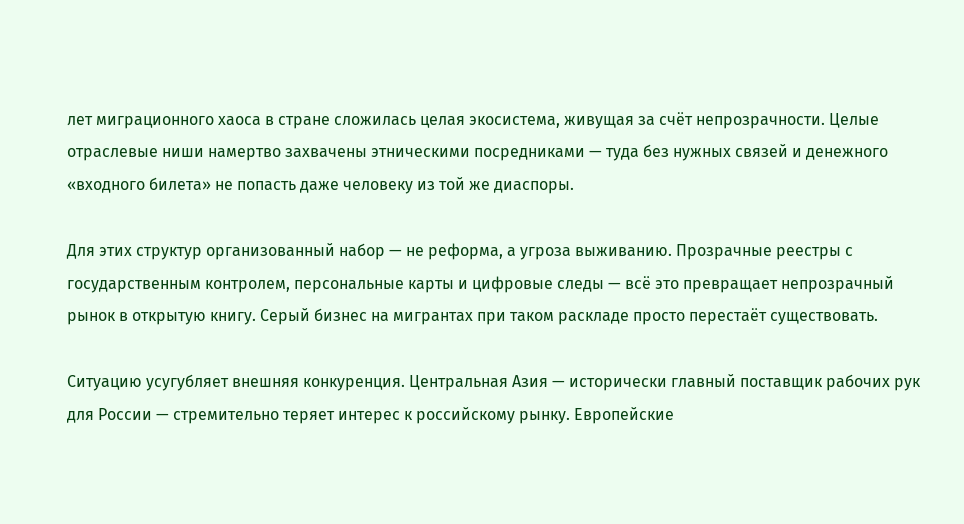лет миграционного хаоса в стране сложилась целая экосистема, живущая за счёт непрозрачности. Целые отраслевые ниши намертво захвачены этническими посредниками — туда без нужных связей и денежного «входного билета» не попасть даже человеку из той же диаспоры.

Для этих структур организованный набор — не реформа, а угроза выживанию. Прозрачные реестры с государственным контролем, персональные карты и цифровые следы — всё это превращает непрозрачный рынок в открытую книгу. Серый бизнес на мигрантах при таком раскладе просто перестаёт существовать.

Ситуацию усугубляет внешняя конкуренция. Центральная Азия — исторически главный поставщик рабочих рук для России — стремительно теряет интерес к российскому рынку. Европейские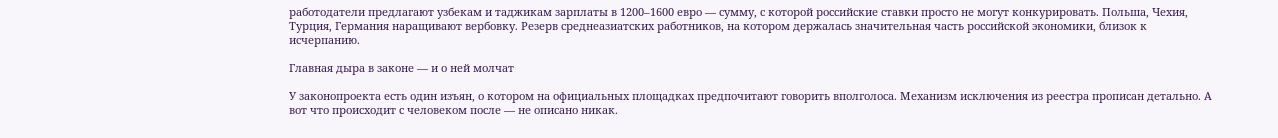работодатели предлагают узбекам и таджикам зарплаты в 1200–1600 евро — сумму, с которой российские ставки просто не могут конкурировать. Польша, Чехия, Турция, Германия наращивают вербовку. Резерв среднеазиатских работников, на котором держалась значительная часть российской экономики, близок к исчерпанию.

Главная дыра в законе — и о ней молчат

У законопроекта есть один изъян, о котором на официальных площадках предпочитают говорить вполголоса. Механизм исключения из реестра прописан детально. А вот что происходит с человеком после — не описано никак.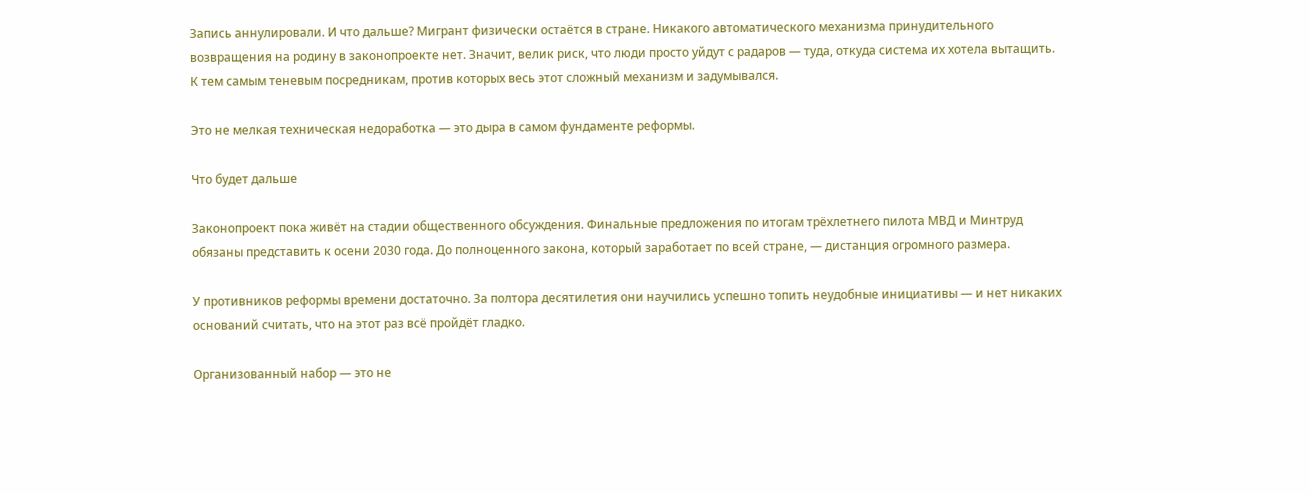Запись аннулировали. И что дальше? Мигрант физически остаётся в стране. Никакого автоматического механизма принудительного возвращения на родину в законопроекте нет. Значит, велик риск, что люди просто уйдут с радаров — туда, откуда система их хотела вытащить. К тем самым теневым посредникам, против которых весь этот сложный механизм и задумывался.

Это не мелкая техническая недоработка — это дыра в самом фундаменте реформы.

Что будет дальше

Законопроект пока живёт на стадии общественного обсуждения. Финальные предложения по итогам трёхлетнего пилота МВД и Минтруд обязаны представить к осени 2030 года. До полноценного закона, который заработает по всей стране, — дистанция огромного размера.

У противников реформы времени достаточно. За полтора десятилетия они научились успешно топить неудобные инициативы — и нет никаких оснований считать, что на этот раз всё пройдёт гладко.

Организованный набор — это не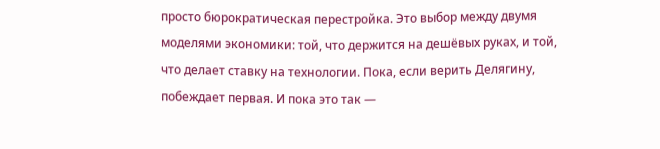просто бюрократическая перестройка. Это выбор между двумя моделями экономики: той, что держится на дешёвых руках, и той, что делает ставку на технологии. Пока, если верить Делягину, побеждает первая. И пока это так —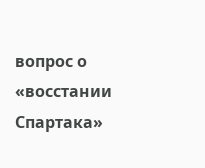вопрос о «восстании Спартака»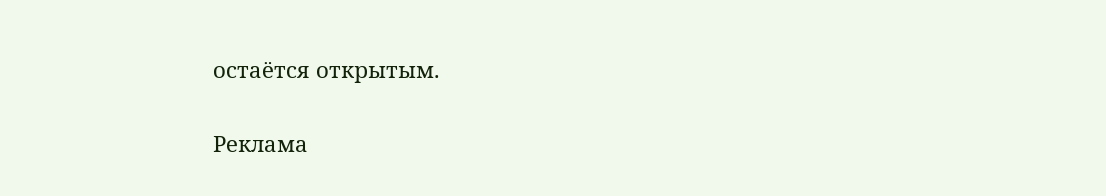остаётся открытым.

Реклама